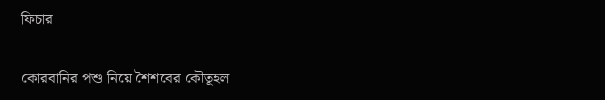ফিচার

কোরবানির পশু নিয়ে শৈশবের কৌতূহল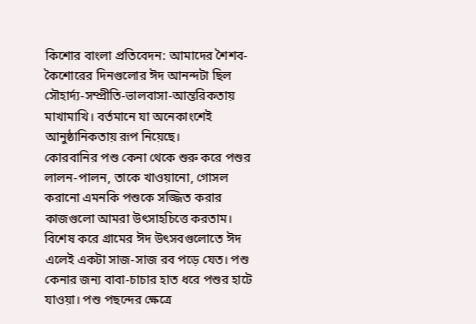কিশোর বাংলা প্রতিবেদন: আমাদের শৈশব-কৈশোরের দিনগুলোর ঈদ আনন্দটা ছিল সৌহার্দ্য-সম্প্রীতি-ভালবাসা-আন্তরিকতায় মাখামাখি। বর্তমানে যা অনেকাংশেই আনুষ্ঠানিকতায় রূপ নিয়েছে।
কোরবানির পশু কেনা থেকে শুরু করে পশুর লালন-পালন, তাকে খাওয়ানো, গোসল করানো এমনকি পশুকে সজ্জিত করার কাজগুলো আমরা উৎসাহচিত্তে করতাম।
বিশেষ করে গ্রামের ঈদ উৎসবগুলোতে ঈদ এলেই একটা সাজ-সাজ রব পড়ে যেত। পশু কেনার জন্য বাবা-চাচার হাত ধরে পশুর হাটে যাওয়া। পশু পছন্দের ক্ষেত্রে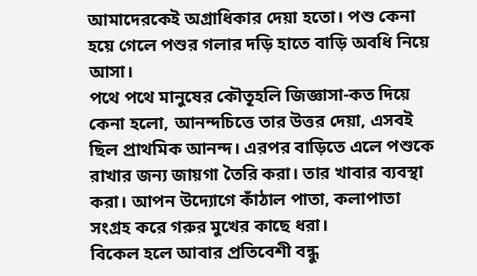আমাদেরকেই অগ্রাধিকার দেয়া হতো। পশু কেনা হয়ে গেলে পশুর গলার দড়ি হাতে বাড়ি অবধি নিয়ে আসা।
পথে পথে মানুষের কৌতূহলি জিজ্ঞাসা-কত দিয়ে কেনা হলো, আনন্দচিত্তে তার উত্তর দেয়া, এসবই ছিল প্রাথমিক আনন্দ। এরপর বাড়িতে এলে পশুকে রাখার জন্য জায়গা তৈরি করা। তার খাবার ব্যবস্থা করা। আপন উদ্যোগে কাঁঠাল পাতা, কলাপাতা সংগ্রহ করে গরুর মুখের কাছে ধরা।
বিকেল হলে আবার প্রতিবেশী বন্ধু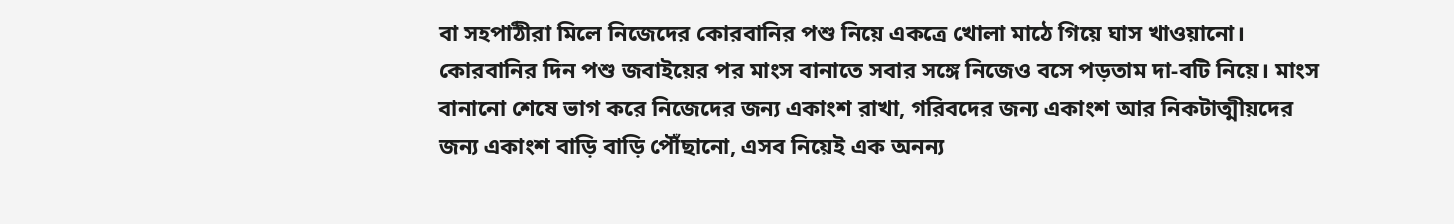বা সহপাঠীরা মিলে নিজেদের কোরবানির পশু নিয়ে একত্রে খোলা মাঠে গিয়ে ঘাস খাওয়ানো।
কোরবানির দিন পশু জবাইয়ের পর মাংস বানাতে সবার সঙ্গে নিজেও বসে পড়তাম দা-বটি নিয়ে। মাংস বানানো শেষে ভাগ করে নিজেদের জন্য একাংশ রাখা, গরিবদের জন্য একাংশ আর নিকটাত্মীয়দের জন্য একাংশ বাড়ি বাড়ি পৌঁছানো, এসব নিয়েই এক অনন্য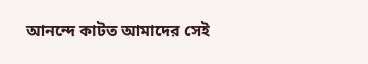আনন্দে কাটত আমাদের সেই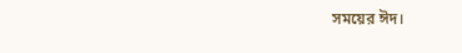সময়ের ঈদ।